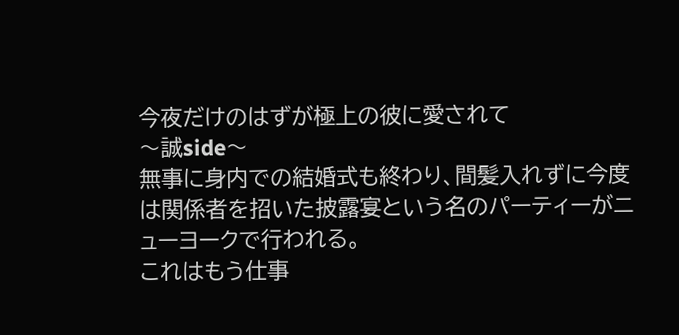今夜だけのはずが極上の彼に愛されて
〜誠side〜
無事に身内での結婚式も終わり、間髪入れずに今度は関係者を招いた披露宴という名のパーティーがニューヨークで行われる。
これはもう仕事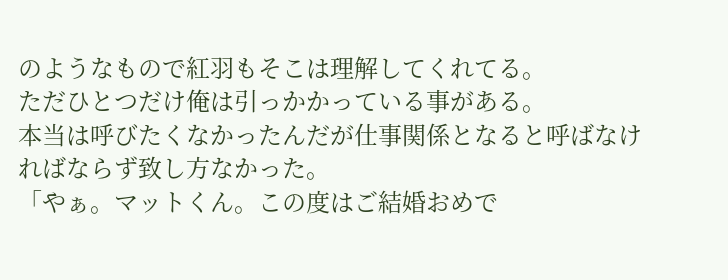のようなもので紅羽もそこは理解してくれてる。
ただひとつだけ俺は引っかかっている事がある。
本当は呼びたくなかったんだが仕事関係となると呼ばなければならず致し方なかった。
「やぁ。マットくん。この度はご結婚おめで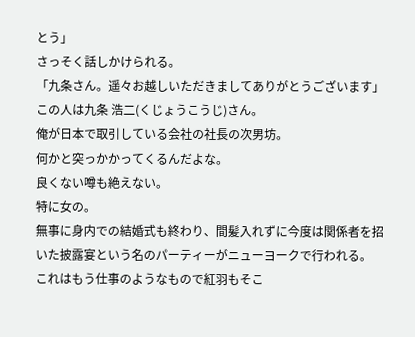とう」
さっそく話しかけられる。
「九条さん。遥々お越しいただきましてありがとうございます」
この人は九条 浩二(くじょうこうじ)さん。
俺が日本で取引している会社の社長の次男坊。
何かと突っかかってくるんだよな。
良くない噂も絶えない。
特に女の。
無事に身内での結婚式も終わり、間髪入れずに今度は関係者を招いた披露宴という名のパーティーがニューヨークで行われる。
これはもう仕事のようなもので紅羽もそこ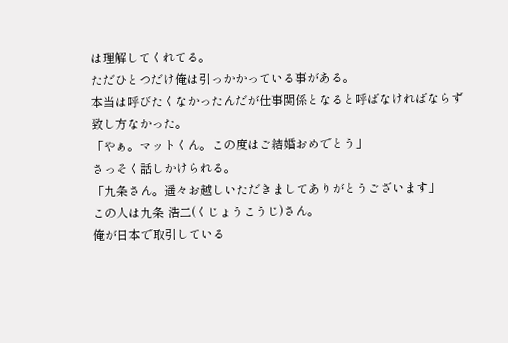は理解してくれてる。
ただひとつだけ俺は引っかかっている事がある。
本当は呼びたくなかったんだが仕事関係となると呼ばなければならず致し方なかった。
「やぁ。マットくん。この度はご結婚おめでとう」
さっそく話しかけられる。
「九条さん。遥々お越しいただきましてありがとうございます」
この人は九条 浩二(くじょうこうじ)さん。
俺が日本で取引している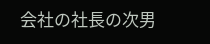会社の社長の次男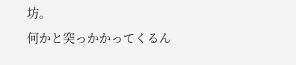坊。
何かと突っかかってくるん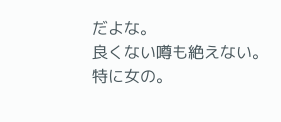だよな。
良くない噂も絶えない。
特に女の。